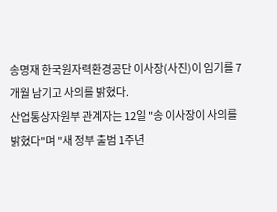송명재 한국원자력환경공단 이사장(사진)이 임기를 7개월 남기고 사의를 밝혔다.
산업통상자원부 관계자는 12일 "송 이사장이 사의를 밝혔다"며 "새 정부 출범 1주년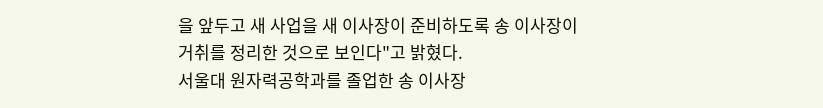을 앞두고 새 사업을 새 이사장이 준비하도록 송 이사장이 거취를 정리한 것으로 보인다"고 밝혔다.
서울대 원자력공학과를 졸업한 송 이사장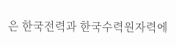은 한국전력과 한국수력원자력에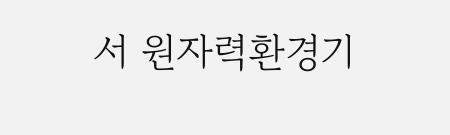서 원자력환경기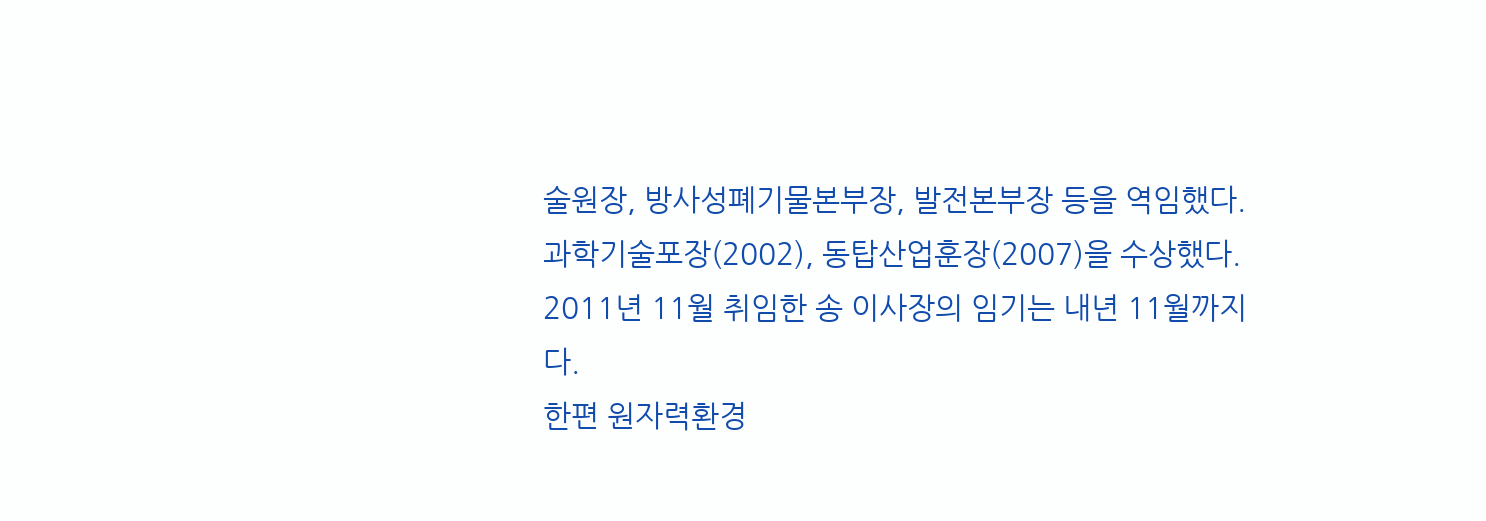술원장, 방사성폐기물본부장, 발전본부장 등을 역임했다. 과학기술포장(2002), 동탑산업훈장(2007)을 수상했다. 2011년 11월 취임한 송 이사장의 임기는 내년 11월까지다.
한편 원자력환경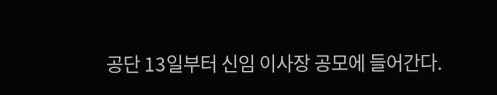공단 13일부터 신임 이사장 공모에 들어간다.